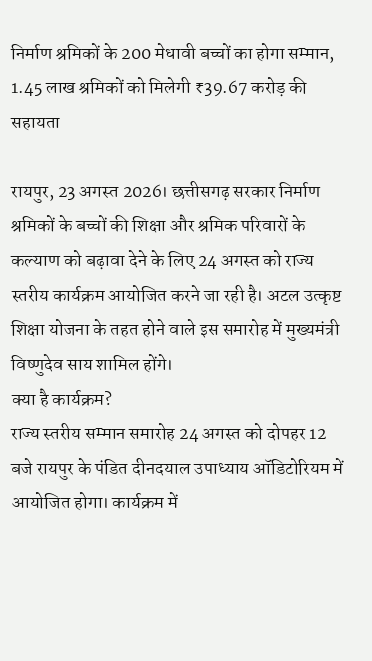निर्माण श्रमिकों के 200 मेधावी बच्चों का होगा सम्मान, 1.45 लाख श्रमिकों को मिलेगी ₹39.67 करोड़ की सहायता

रायपुर, 23 अगस्त 2026। छत्तीसगढ़ सरकार निर्माण श्रमिकों के बच्चों की शिक्षा और श्रमिक परिवारों के कल्याण को बढ़ावा देने के लिए 24 अगस्त को राज्य स्तरीय कार्यक्रम आयोजित करने जा रही है। अटल उत्कृष्ट शिक्षा योजना के तहत होने वाले इस समारोह में मुख्यमंत्री विष्णुदेव साय शामिल होंगे।
क्या है कार्यक्रम?
राज्य स्तरीय सम्मान समारोह 24 अगस्त को दोपहर 12 बजे रायपुर के पंडित दीनदयाल उपाध्याय ऑडिटोरियम में आयोजित होगा। कार्यक्रम में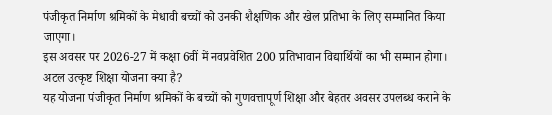पंजीकृत निर्माण श्रमिकों के मेधावी बच्चों को उनकी शैक्षणिक और खेल प्रतिभा के लिए सम्मानित किया जाएगा।
इस अवसर पर 2026-27 में कक्षा 6वीं में नवप्रवेशित 200 प्रतिभावान विद्यार्थियों का भी सम्मान होगा।
अटल उत्कृष्ट शिक्षा योजना क्या है?
यह योजना पंजीकृत निर्माण श्रमिकों के बच्चों को गुणवत्तापूर्ण शिक्षा और बेहतर अवसर उपलब्ध कराने के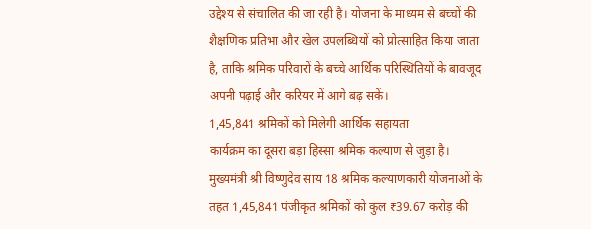उद्देश्य से संचालित की जा रही है। योजना के माध्यम से बच्चों की शैक्षणिक प्रतिभा और खेल उपलब्धियों को प्रोत्साहित किया जाता है, ताकि श्रमिक परिवारों के बच्चे आर्थिक परिस्थितियों के बावजूद अपनी पढ़ाई और करियर में आगे बढ़ सकें।
1,45,841 श्रमिकों को मिलेगी आर्थिक सहायता
कार्यक्रम का दूसरा बड़ा हिस्सा श्रमिक कल्याण से जुड़ा है। मुख्यमंत्री श्री विष्णुदेव साय 18 श्रमिक कल्याणकारी योजनाओं के तहत 1,45,841 पंजीकृत श्रमिकों को कुल ₹39.67 करोड़ की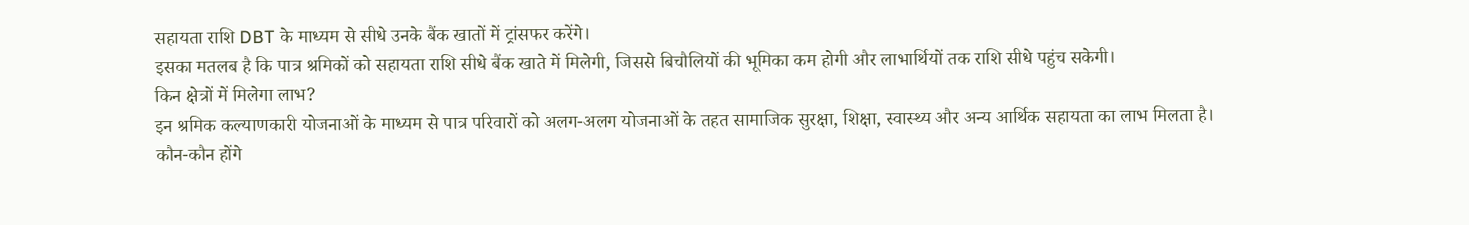सहायता राशि DBT के माध्यम से सीधे उनके बैंक खातों में ट्रांसफर करेंगे।
इसका मतलब है कि पात्र श्रमिकों को सहायता राशि सीधे बैंक खाते में मिलेगी, जिससे बिचौलियों की भूमिका कम होगी और लाभार्थियों तक राशि सीधे पहुंच सकेगी।
किन क्षेत्रों में मिलेगा लाभ?
इन श्रमिक कल्याणकारी योजनाओं के माध्यम से पात्र परिवारों को अलग-अलग योजनाओं के तहत सामाजिक सुरक्षा, शिक्षा, स्वास्थ्य और अन्य आर्थिक सहायता का लाभ मिलता है।
कौन-कौन होंगे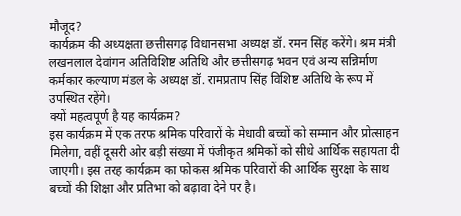मौजूद?
कार्यक्रम की अध्यक्षता छत्तीसगढ़ विधानसभा अध्यक्ष डॉ. रमन सिंह करेंगे। श्रम मंत्री लखनलाल देवांगन अतिविशिष्ट अतिथि और छत्तीसगढ़ भवन एवं अन्य सन्निर्माण कर्मकार कल्याण मंडल के अध्यक्ष डॉ. रामप्रताप सिंह विशिष्ट अतिथि के रूप में उपस्थित रहेंगे।
क्यों महत्वपूर्ण है यह कार्यक्रम?
इस कार्यक्रम में एक तरफ श्रमिक परिवारों के मेधावी बच्चों को सम्मान और प्रोत्साहन मिलेगा, वहीं दूसरी ओर बड़ी संख्या में पंजीकृत श्रमिकों को सीधे आर्थिक सहायता दी जाएगी। इस तरह कार्यक्रम का फोकस श्रमिक परिवारों की आर्थिक सुरक्षा के साथ बच्चों की शिक्षा और प्रतिभा को बढ़ावा देने पर है।